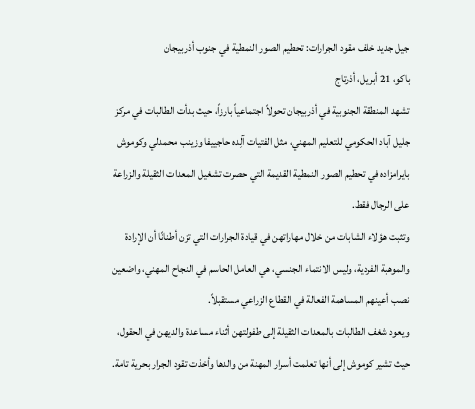جيل جديد خلف مقود الجرارات: تحطيم الصور النمطية في جنوب أذربيجان
باكو، 21 أبريل، أذرتاج
تشهد المنطقة الجنوبية في أذربيجان تحولاً اجتماعياً بارزاً، حيث بدأت الطالبات في مركز جليل آباد الحكومي للتعليم المهني، مثل الفتيات آلِده حاجييفا وزينب محمدلي وكوموش بايرامزاده في تحطيم الصور النمطية القديمة التي حصرت تشغيل المعدات الثقيلة والزراعة على الرجال فقط.
وتثبت هؤلاء الشابات من خلال مهاراتهن في قيادة الجرارات التي تزن أطنانًا أن الإرادة والموهبة الفردية، وليس الانتماء الجنسي، هي العامل الحاسم في النجاح المهني، واضعين نصب أعينهم المساهمة الفعالة في القطاع الزراعي مستقبلاً.
ويعود شغف الطالبات بالمعدات الثقيلة إلى طفولتهن أثناء مساعدة والديهن في الحقول، حيث تشير كوموش إلى أنها تعلمت أسرار المهنة من والدها وأخذت تقود الجرار بحرية تامة.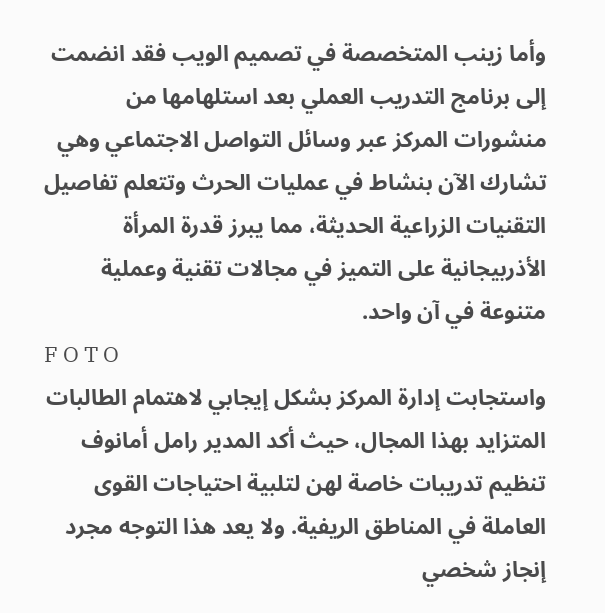وأما زينب المتخصصة في تصميم الويب فقد انضمت إلى برنامج التدريب العملي بعد استلهامها من منشورات المركز عبر وسائل التواصل الاجتماعي وهي تشارك الآن بنشاط في عمليات الحرث وتتعلم تفاصيل التقنيات الزراعية الحديثة، مما يبرز قدرة المرأة الأذربيجانية على التميز في مجالات تقنية وعملية متنوعة في آن واحد.
F O T O
واستجابت إدارة المركز بشكل إيجابي لاهتمام الطالبات المتزايد بهذا المجال، حيث أكد المدير رامل أمانوف تنظيم تدريبات خاصة لهن لتلبية احتياجات القوى العاملة في المناطق الريفية. ولا يعد هذا التوجه مجرد إنجاز شخصي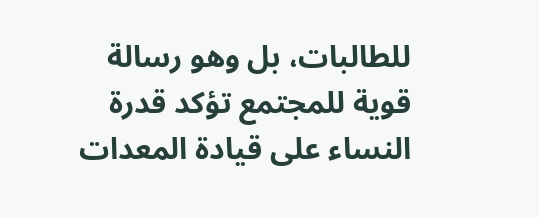للطالبات، بل وهو رسالة قوية للمجتمع تؤكد قدرة النساء على قيادة المعدات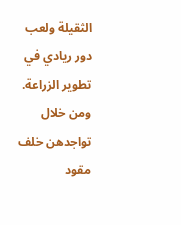الثقيلة ولعب دور ريادي في تطوير الزراعة. ومن خلال تواجدهن خلف مقود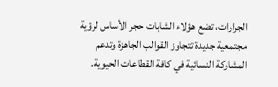الجرارات، تضع هؤلاء الشابات حجر الأساس لرؤية مجتمعية جديدة تتجاوز القوالب الجاهزة وتدعم المشاركة النسائية في كافة القطاعات الحيوية.